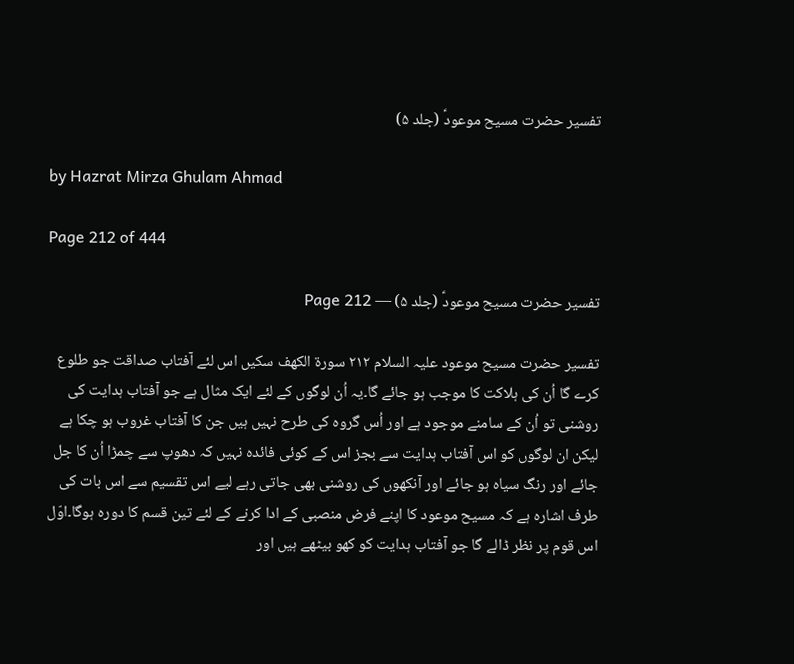تفسیر حضرت مسیح موعودؑ (جلد ۵)

by Hazrat Mirza Ghulam Ahmad

Page 212 of 444

تفسیر حضرت مسیح موعودؑ (جلد ۵) — Page 212

تفسیر حضرت مسیح موعود علیہ السلام ۲۱۲ سورة الكهف سکیں اس لئے آفتاب صداقت جو طلوع کرے گا اُن کی ہلاکت کا موجب ہو جائے گا۔یہ اُن لوگوں کے لئے ایک مثال ہے جو آفتاب ہدایت کی روشنی تو اُن کے سامنے موجود ہے اور اُس گروہ کی طرح نہیں ہیں جن کا آفتاب غروب ہو چکا ہے لیکن ان لوگوں کو اس آفتاب ہدایت سے بجز اس کے کوئی فائدہ نہیں کہ دھوپ سے چمڑا اُن کا جل جائے اور رنگ سیاہ ہو جائے اور آنکھوں کی روشنی بھی جاتی رہے لیے اس تقسیم سے اس بات کی طرف اشارہ ہے کہ مسیح موعود کا اپنے فرض منصبی کے ادا کرنے کے لئے تین قسم کا دورہ ہوگا۔اوّل اس قوم پر نظر ڈالے گا جو آفتاب ہدایت کو کھو بیٹھے ہیں اور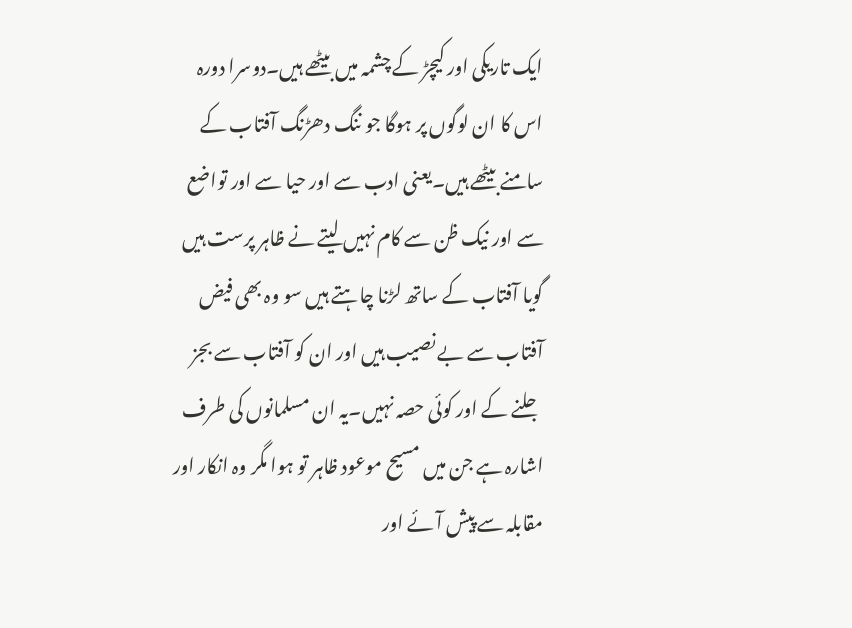ایک تاریکی اور کیچڑ کے چشمہ میں بیٹھے ہیں۔دوسرا دورہ اس کا ان لوگوں پر ہوگا جو ننگ دھڑنگ آفتاب کے سامنے بیٹھے ہیں۔یعنی ادب سے اور حیا سے اور تواضع سے اور نیک ظن سے کام نہیں لیتے نے ظاہر پرست ہیں گویا آفتاب کے ساتھ لڑنا چاہتے ہیں سو وہ بھی فیض آفتاب سے بے نصیب ہیں اور ان کو آفتاب سے بجز جلنے کے اور کوئی حصہ نہیں۔یہ ان مسلمانوں کی طرف اشارہ ہے جن میں مسیح موعود ظاہر تو ہوا مگر وہ انکار اور مقابلہ سے پیش آئے اور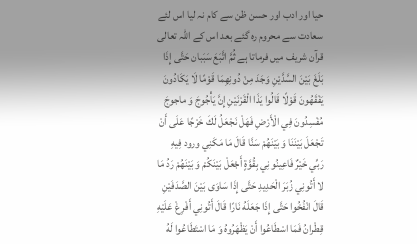حیا اور ادب اور حسن ظن سے کام نہ لیا اس لئے سعادت سے محروم رہ گئے بعد اس کے اللہ تعالی قرآن شریف میں فرماتا ہے ثُمَّ اتَّبَعَ سَبَبان حَتَّى إِذَا بَلَغَ بَيْنَ السَّدَّيْنِ وَجَدَ مِنْ دُونِهِمَا قَوْمًا لَا يَكَادُونَ يَفْقَهُونَ قَوْلًا قَالُوا يَذَا الْقَرْنَيْنِ إِنَّ يَأْجُوجَ وَ ماجوجَ مُفْسِدُونَ فِي الْأَرْضِ فَهَلْ نَجْعَلُ لَكَ خَرْجًا عَلَى أَنْ تَجْعَلَ بَيْنَنَا وَ بَيْنَهُمْ سَنَّا قَالَ مَا مَكَنِي ورود فِيهِ رَبِّي خَيْرٌ فَاعِينُونِي بِقُوَّةٍ أَجْعَلْ بَيْنَكُمْ وَ بَيْنَهُمْ رَدُ مَا لا أَتُونِي زُبَرَ الْحَدِيدِ حَتَّى إِذَا سَاوَى بَيْنَ الصَّدَفَيْنِ قَالَ انْفُخُوا حَتَّى إِذَا جَعَلَهُ نَارًا قَالَ أَتُونِي أَفْرِغْ عَلَيْهِ قِطْرانُ فَمَا اسْطَاعُوا أَنْ يَظْهَرُوهُ وَ مَا اسْتَطَاعُوا لَهُ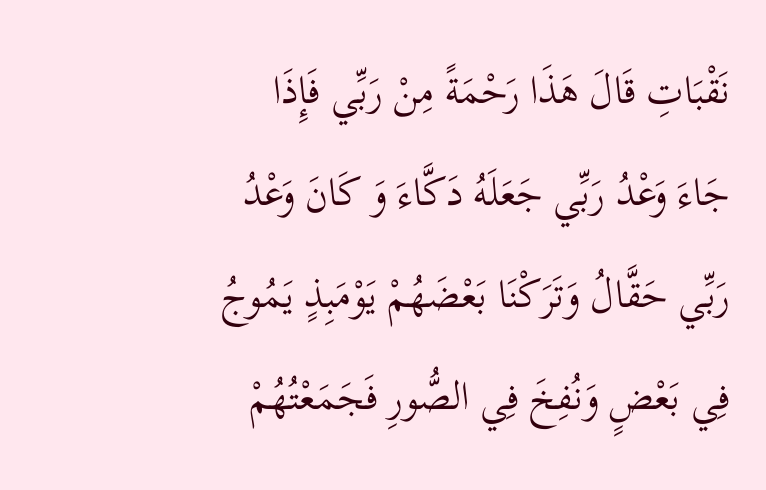نَقْبَاتِ قَالَ هَذَا رَحْمَةً مِنْ رَبِّي فَإِذَا جَاءَ وَعْدُ رَبِّي جَعَلَهُ دَكَّاءَ وَ كَانَ وَعْدُ رَبِّي حَقَّالُ وَتَرَكْنَا بَعْضَهُمْ يَوْمَبِذٍ يَمُوجُ فِي بَعْضٍ وَنُفِخَ فِي الصُّورِ فَجَمَعْتُهُمْ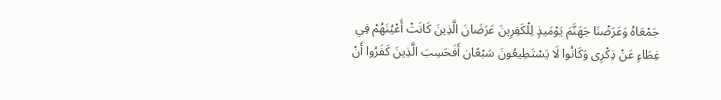جَمْعَاهُ وَعَرَضْنَا جَهَنَّمَ يَوْمَيذٍ لِلْكَفِرِينَ عَرَضَانَ الَّذِينَ كَانَتْ أَعْيُنَهُمْ فِي غِطَاءٍ عَنْ ذِكْرِى وَكَانُوا لَا يَسْتَطِيعُونَ سَبْعًان أَفَحَسِبَ الَّذِينَ كَفَرُوا أَنْ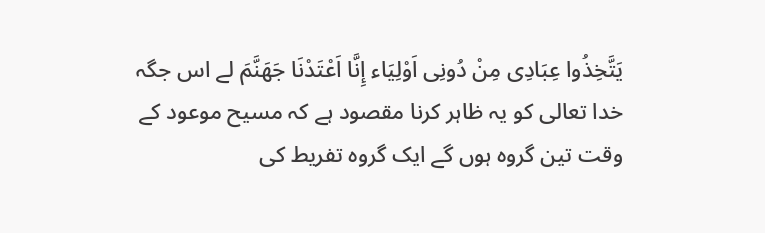يَتَّخِذُوا عِبَادِى مِنْ دُونِى اَوْلِيَاء إِنَّا اَعْتَدْنَا جَهَنَّمَ لے اس جگہ خدا تعالی کو یہ ظاہر کرنا مقصود ہے کہ مسیح موعود کے وقت تین گروہ ہوں گے ایک گروہ تفریط کی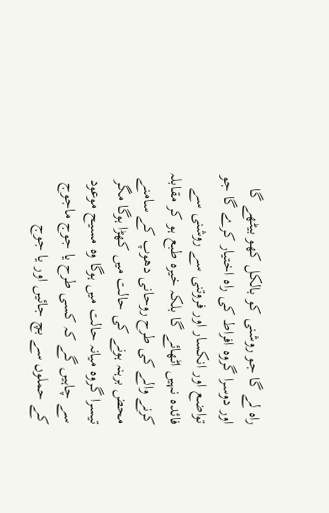راہ لے گا جو روشنی کو بالکل کھو بیٹھے گا اور دوسرا گروہ افراط کی راہ اختیار کرے گا جو تواضع اور انکسار اور فروتنی سے روشنی سے فائدہ نہیں اٹھائے گا بلکہ خیرہ طبع ہو کر مقابلہ کرنے والے کی طرح روحانی دھوپ کے سامنے محض برہنہ ہونے کی حالت میں کھڑا ہوگا مگر تیسرا گروہ میانہ حالت میں ہوگا وہ مسیح موعود سے چاہیں گے کہ کسی طرح یا جوج ماجوج کے حملوں سے بچ جائیں اور یا جوج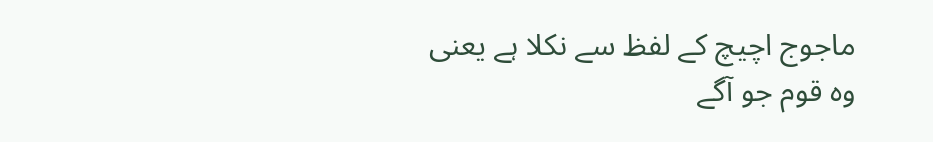ماجوج اچیچ کے لفظ سے نکلا ہے یعنی وہ قوم جو آگے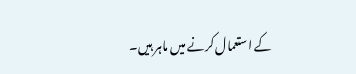کے استعمال کرنے میں ماہر ہیں۔